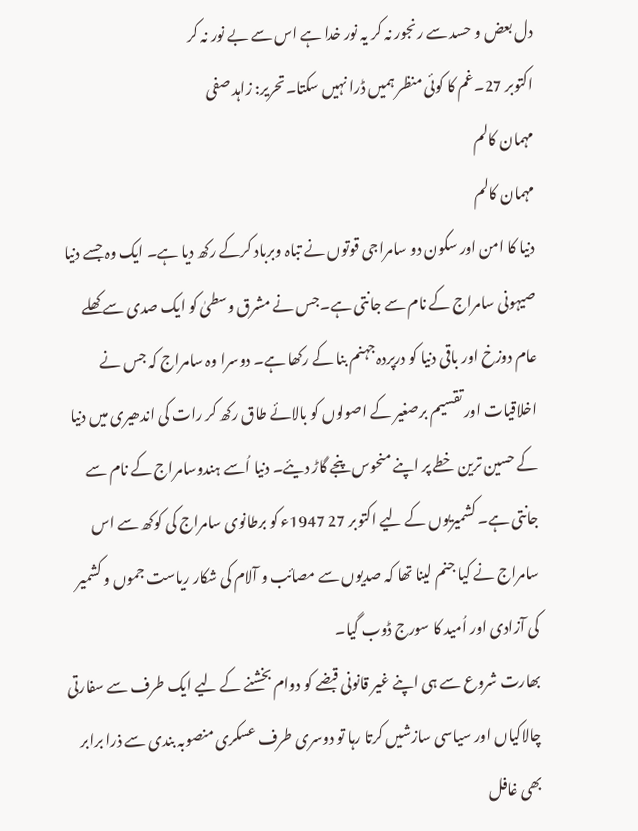دل بعض و حسد سے رنجور نہ کر یہ نور خدا ہے اس سے بے نور نہ کر
اکتوبر 27۔غم کا کوئی منظر ہمیں ڈرا نہیں سکتا۔تحریر: زاہد صفی
مہمان کالم
مہمان کالم
دنیا کا امن اور سکون دو سامراجی قوتوں نے تباہ وبرباد کرکے رکھ دیا ہے۔ ایک وہ جسے دنیا صیہونی سامراج کے نام سے جانتی ہے۔جس نے مشرق وسطیٰ کو ایک صدی سے کھلے عام دوزخ اور باقی دنیا کو درپردہ جہنم بنا کے رکھا ہے۔ دوسرا وہ سامراج کہ جس نے اخلاقیات اور تقسیم برصغیر کے اصولوں کو بالائے طاق رکھ کر رات کی اندھیری میں دنیا کے حسین ترین خطے پر اپنے منحوس پنجے گاڑ دیئے۔ دنیا اُسے ہندوسامراج کے نام سے جانتی ہے۔ کشمیریوں کے لیے اکتوبر 27 1947ء کو برطانوی سامراج کی کوکھ سے اس سامراج نے کیا جنم لینا تھا کہ صدیوں سے مصائب و آلام کی شکار ریاست جموں و کشمیر کی آزادی اور اُمید کا سورج ڈوب گیا۔
بھارت شروع سے ہی اپنے غیر قانونی قبضے کو دوام بخشنے کے لیے ایک طرف سے سفارتی چالاکیاں اور سیاسی سازشیں کرتا رہا تو دوسری طرف عسکری منصوبہ بندی سے ذرا برابر بھی غافل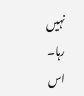نہیں رہا۔
اس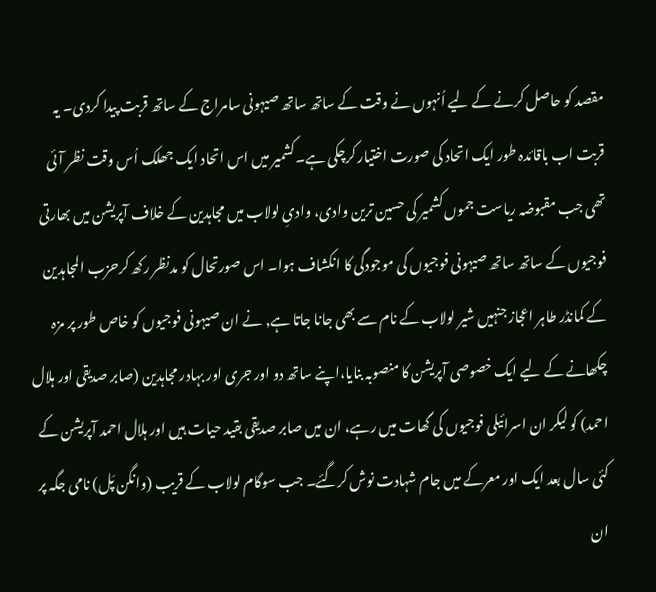مقصد کو حاصل کرنے کے لیے اُنہوں نے وقت کے ساتھ ساتھ صیہونی سامراج کے ساتھ قربت پیدا کردی۔ یہ قربت اب باقائدہ طور ایک اتحاد کی صورت اختیار کرچکی ہے۔کشمیر میں اس اتحاد ایک جھلک اُس وقت نظر آئی تھی جب مقبوضہ ریاست جموں کشمیر کی حسین ترین وادی، وادیِ لولاب میں مجاہدین کے خلاف آپریشن میں بھارتی فوجیوں کے ساتھ ساتھ صیہونی فوجیوں کی موجودگی کا انکشاف ہوا۔ اس صورتحال کو مدنظر رکھ کرحزب المجاہدین کے کمانڈر طاہر اعجاز جنہیں شیر لولاب کے نام سے بھی جانا جاتا ہے, نے ان صیہونی فوجیوں کو خاص طور پر مزہ چکھانے کے لیے ایک خصوصی آپریشن کا منصوبہ بنایا،اپنے ساتھ دو اور جری اور بہادر مجاہدین (صابر صدیقی اور ہلال احمد) کو لیکر ان اسرائیلی فوجیوں کی گھات میں رہے، ان میں صابر صدیقی بقید حیات ہیں اور ہلال احمد آپریشن کے کئی سال بعد ایک اور معرکے میں جام شہادت نوش کرگئے۔ جب سوگام لولاب کے قریب (وانگن پَل) نامی جگہ پر ان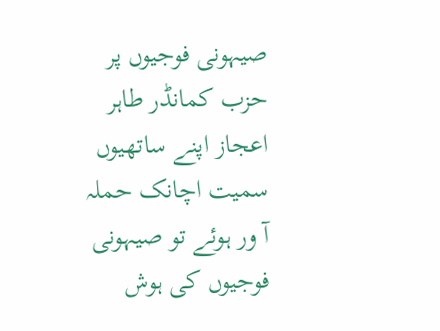صیہونی فوجیوں پر حزب کمانڈر طاہر اعجاز اپنے ساتھیوں سمیت اچانک حملہ آ ور ہوئے تو صیہونی فوجیوں کی ہوش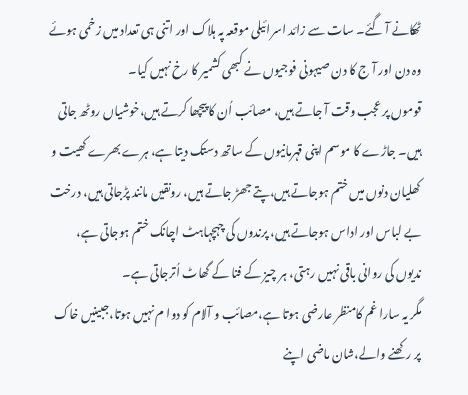ٹھکانے آ گئے۔ سات سے زائد اسرائیلی موقعہ پہ ہلاک اور اتنی ہی تعداد میں زخمی ہوئے وہ دن اور آ ج کا دن صیہونی فوجیوں نے کبھی کشمیر کا رخ نہیں کیا۔
قوموں پر عجب وقت آ جاتے ہیں، مصائب اُن کا پیچھا کرتے ہیں،خوشیاں روٹھ جاتی ہیں۔ جاڑے کا موسم اپنی قہرمانیوں کے ساتھ دستک دیتا ہے، ہرے بھرے کھیت و کھلیان دنوں میں ختم ہوجاتے ہیں،پتے جھڑ جاتے ہیں، رونقیں مانند پڑجاتی ہیں، درخت بے لباس اور اداس ہوجاتے ہیں، پرندوں کی چہچہاہٹ اچانک ختم ہوجاتی ہے، ندیوں کی روانی باقی نہیں رہتی، ہر چیز کے فنا کے گھاٹ اُترجاتی ہے۔
مگر یہ سارا غم کامنظر عارضی ہوتا ہے،مصائب و آلام کو دوا م نہیں ہوتا،جبینیں خاک پر رکھنے والے،شان ماضی اپنے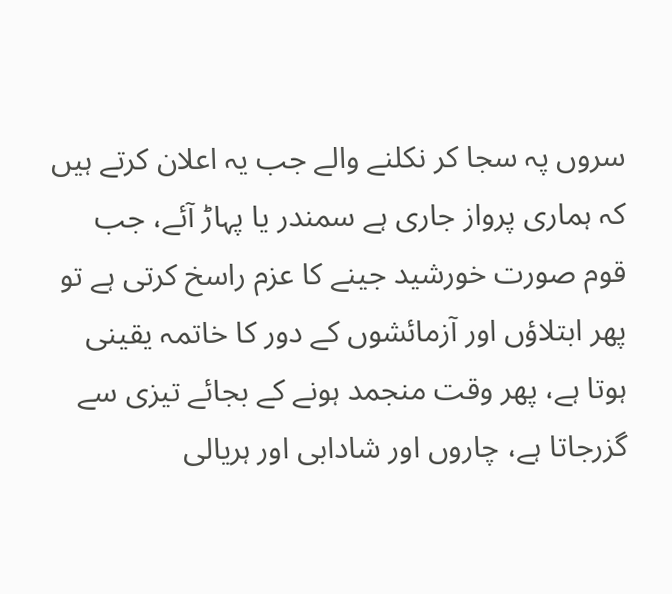سروں پہ سجا کر نکلنے والے جب یہ اعلان کرتے ہیں کہ ہماری پرواز جاری ہے سمندر یا پہاڑ آئے، جب قوم صورت خورشید جینے کا عزم راسخ کرتی ہے تو پھر ابتلاؤں اور آزمائشوں کے دور کا خاتمہ یقینی ہوتا ہے، پھر وقت منجمد ہونے کے بجائے تیزی سے گزرجاتا ہے، چاروں اور شادابی اور ہریالی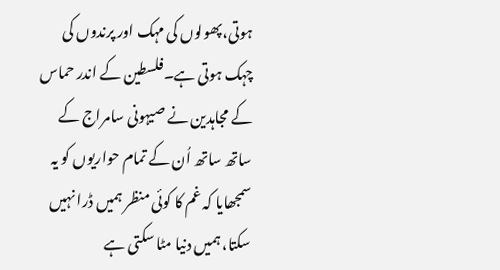ہوتی،پھولوں کی مہک اور پرندوں کی چہک ہوتی ہے۔فلسطین کے اندر حماس کے مجاہدین نے صیہونی سامراج کے ساتھ ساتھ اُن کے تمام حواریوں کو یہ سمجھایا کہ غم کا کوئی منظر ہمیں ڈرا نہیں سکتا، ہمیں دنیا مٹا سکتی ہے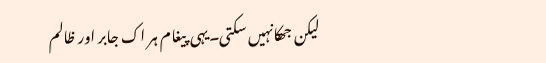لیکن جھکانہیں سکتی۔یہی پیغام ہر اک جابر اور ظالم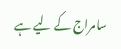سامراج کے لیے ہے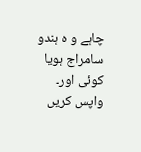چاہے و ہ ہندو سامراج ہویا کوئی اور۔
واپس کریں